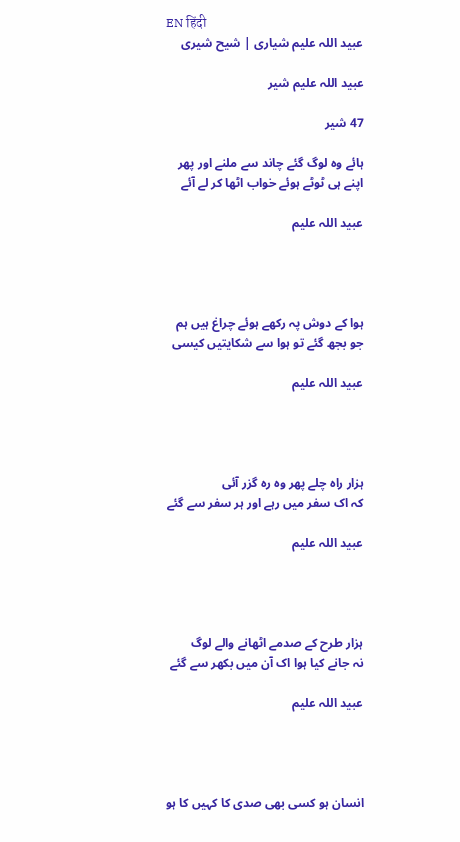EN हिंदी
عبید اللہ علیم شیاری | شیح شیری

عبید اللہ علیم شیر

47 شیر

ہائے وہ لوگ گئے چاند سے ملنے اور پھر
اپنے ہی ٹوٹے ہوئے خواب اٹھا کر لے آئے

عبید اللہ علیم




ہوا کے دوش پہ رکھے ہوئے چراغ ہیں ہم
جو بجھ گئے تو ہوا سے شکایتیں کیسی

عبید اللہ علیم




ہزار راہ چلے پھر وہ رہ گزر آئی
کہ اک سفر میں رہے اور ہر سفر سے گئے

عبید اللہ علیم




ہزار طرح کے صدمے اٹھانے والے لوگ
نہ جانے کیا ہوا اک آن میں بکھر سے گئے

عبید اللہ علیم




انسان ہو کسی بھی صدی کا کہیں کا ہو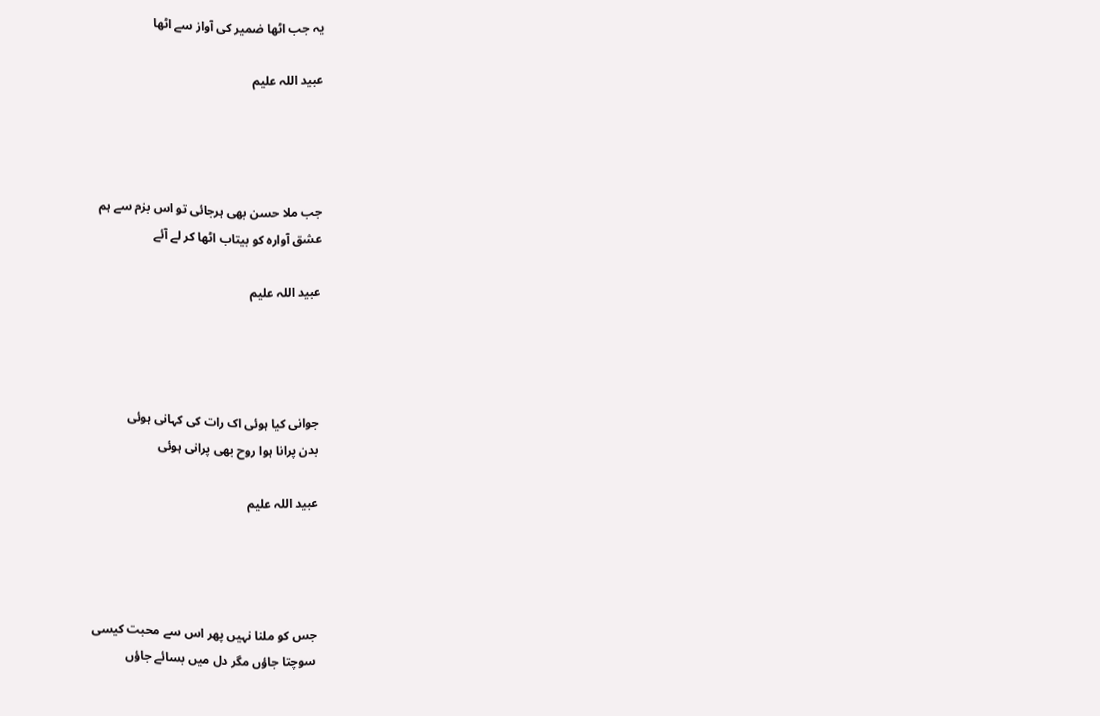یہ جب اٹھا ضمیر کی آواز سے اٹھا

عبید اللہ علیم




جب ملا حسن بھی ہرجائی تو اس بزم سے ہم
عشق آوارہ کو بیتاب اٹھا کر لے آئے

عبید اللہ علیم




جوانی کیا ہوئی اک رات کی کہانی ہوئی
بدن پرانا ہوا روح بھی پرانی ہوئی

عبید اللہ علیم




جس کو ملنا نہیں پھر اس سے محبت کیسی
سوچتا جاؤں مگر دل میں بسائے جاؤں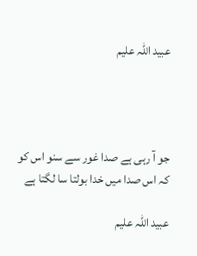عبید اللہ علیم




جو آ رہی ہے صدا غور سے سنو اس کو
کہ اس صدا میں خدا بولتا سا لگتا ہے

عبید اللہ علیم